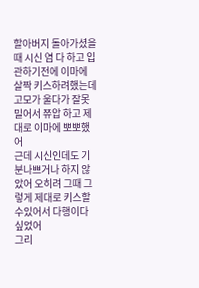할아버지 돌아가셨을때 시신 염 다 하고 입관하기전에 이마에 살짝 키스하려했는데 고모가 울다가 잘못밀어서 쮸압 하고 제대로 이마에 뽀뽀했어
근데 시신인데도 기분나쁘거나 하지 않았어 오히려 그때 그렇게 제대로 키스할수있어서 다행이다 싶었어
그리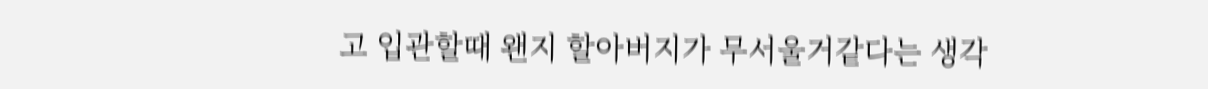고 입관할때 왠지 할아버지가 무서울거같다는 생각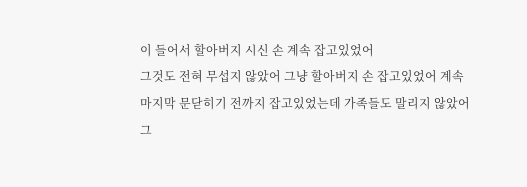이 들어서 할아버지 시신 손 계속 잡고있었어
그것도 전혀 무섭지 않았어 그냥 할아버지 손 잡고있었어 계속
마지막 문닫히기 전까지 잡고있었는데 가족들도 말리지 않았어
그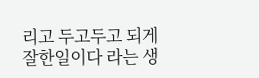리고 두고두고 되게 잘한일이다 라는 생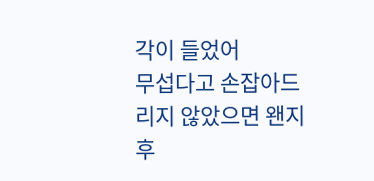각이 들었어
무섭다고 손잡아드리지 않았으면 왠지 후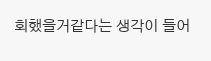회했을거같다는 생각이 들어